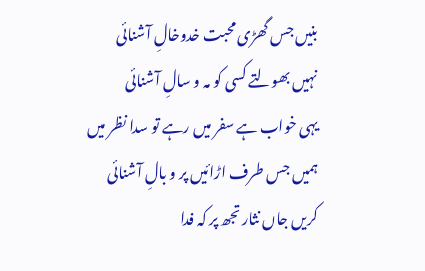بنیں جس گھڑی محبت خدوخالِ آشنائی
نہیں بھولتے کسی کو مہ و سالِ آشنائی
یہی خواب ہے سفر میں رہے تو سدا نظر میں
ہمیں جس طرف اڑائیں پر و بالِ آشنائی
کریں جاں نثار تجھ پر کہ فدا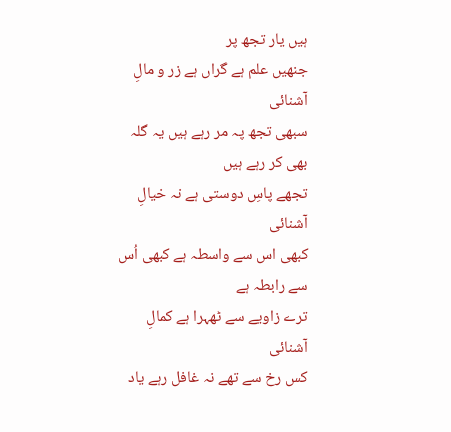ہیں یار تجھ پر
جنھیں علم ہے گراں ہے زر و مالِ آشنائی
سبھی تجھ پہ مر رہے ہیں یہ گلہ بھی کر رہے ہیں
تجھے پاسِ دوستی ہے نہ خیالِ آشنائی
کبھی اس سے واسطہ ہے کبھی اُس سے رابطہ ہے
ترے زاویے سے ٹھہرا ہے کمالِ آشنائی
کس رخ سے تھے نہ غافل رہے یاد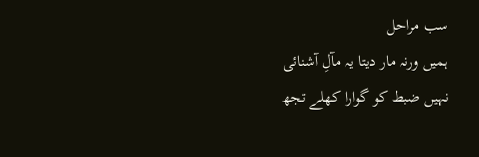سب مراحل
ہمیں ورنہ مار دیتا یہ مآلِ آشنائی
نہیں ضبط کو گوارا کھلے تجھ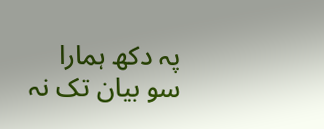پہ دکھ ہمارا
سو بیان تک نہ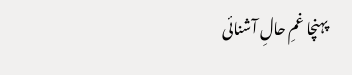پہنچا غمِ حالِ آشنائی